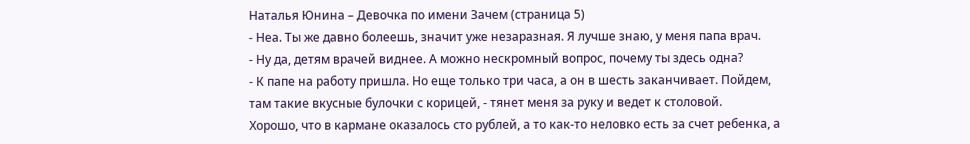Наталья Юнина – Девочка по имени Зачем (страница 5)
- Неа. Ты же давно болеешь, значит уже незаразная. Я лучше знаю, у меня папа врач.
- Ну да, детям врачей виднее. А можно нескромный вопрос, почему ты здесь одна?
- К папе на работу пришла. Но еще только три часа, а он в шесть заканчивает. Пойдем, там такие вкусные булочки с корицей, - тянет меня за руку и ведет к столовой.
Хорошо, что в кармане оказалось сто рублей, а то как-то неловко есть за счет ребенка, а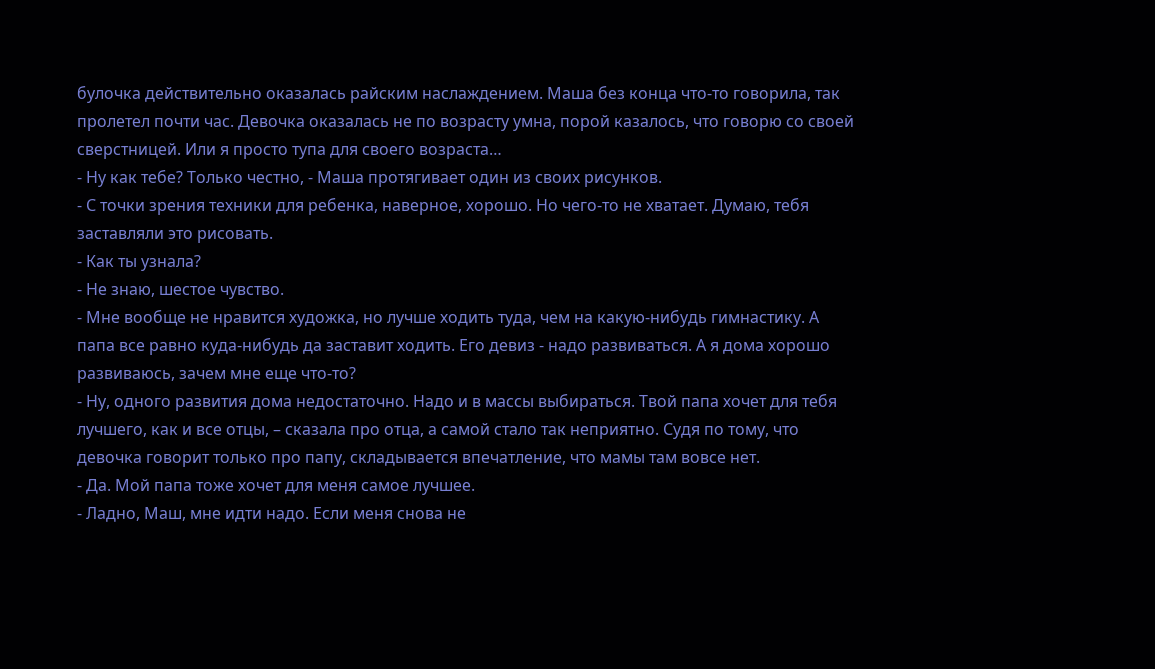булочка действительно оказалась райским наслаждением. Маша без конца что-то говорила, так пролетел почти час. Девочка оказалась не по возрасту умна, порой казалось, что говорю со своей сверстницей. Или я просто тупа для своего возраста…
- Ну как тебе? Только честно, - Маша протягивает один из своих рисунков.
- С точки зрения техники для ребенка, наверное, хорошо. Но чего-то не хватает. Думаю, тебя заставляли это рисовать.
- Как ты узнала?
- Не знаю, шестое чувство.
- Мне вообще не нравится художка, но лучше ходить туда, чем на какую-нибудь гимнастику. А папа все равно куда-нибудь да заставит ходить. Его девиз - надо развиваться. А я дома хорошо развиваюсь, зачем мне еще что-то?
- Ну, одного развития дома недостаточно. Надо и в массы выбираться. Твой папа хочет для тебя лучшего, как и все отцы, – сказала про отца, а самой стало так неприятно. Судя по тому, что девочка говорит только про папу, складывается впечатление, что мамы там вовсе нет.
- Да. Мой папа тоже хочет для меня самое лучшее.
- Ладно, Маш, мне идти надо. Если меня снова не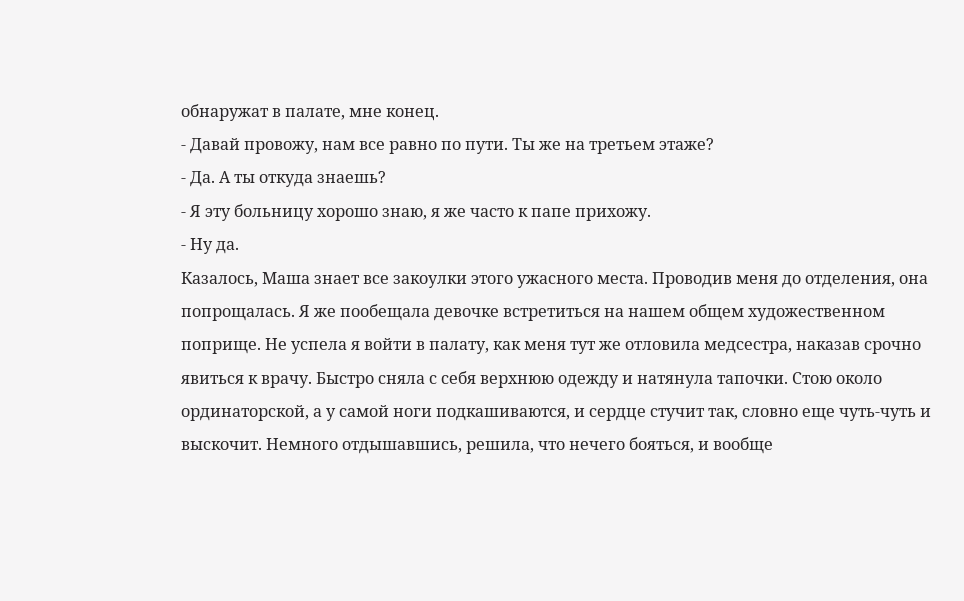обнаружат в палате, мне конец.
- Давай провожу, нам все равно по пути. Ты же на третьем этаже?
- Да. А ты откуда знаешь?
- Я эту больницу хорошо знаю, я же часто к папе прихожу.
- Ну да.
Казалось, Маша знает все закоулки этого ужасного места. Проводив меня до отделения, она попрощалась. Я же пообещала девочке встретиться на нашем общем художественном поприще. Не успела я войти в палату, как меня тут же отловила медсестра, наказав срочно явиться к врачу. Быстро сняла с себя верхнюю одежду и натянула тапочки. Стою около ординаторской, а у самой ноги подкашиваются, и сердце стучит так, словно еще чуть-чуть и выскочит. Немного отдышавшись, решила, что нечего бояться, и вообще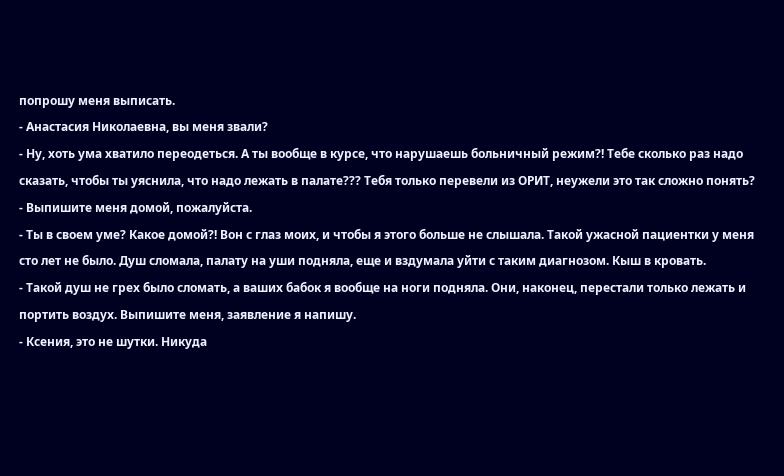попрошу меня выписать.
- Анастасия Николаевна, вы меня звали?
- Ну, хоть ума хватило переодеться. А ты вообще в курсе, что нарушаешь больничный режим?! Тебе сколько раз надо сказать, чтобы ты уяснила, что надо лежать в палате??? Тебя только перевели из ОРИТ, неужели это так сложно понять?
- Выпишите меня домой, пожалуйста.
- Ты в своем уме? Какое домой?! Вон с глаз моих, и чтобы я этого больше не слышала. Такой ужасной пациентки у меня сто лет не было. Душ сломала, палату на уши подняла, еще и вздумала уйти с таким диагнозом. Кыш в кровать.
- Такой душ не грех было сломать, а ваших бабок я вообще на ноги подняла. Они, наконец, перестали только лежать и портить воздух. Выпишите меня, заявление я напишу.
- Ксения, это не шутки. Никуда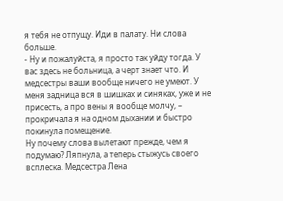я тебя не отпущу. Иди в палату. Ни слова больше.
- Ну и пожалуйста, я просто так уйду тогда. У вас здесь не больница, а черт знает что. И медсестры ваши вообще ничего не умеют. У меня задница вся в шишках и синяках, уже и не присесть, а про вены я вообще молчу, – прокричала я на одном дыхании и быстро покинула помещение.
Ну почему слова вылетают прежде, чем я подумаю? Ляпнула, а теперь стыжусь своего всплеска. Медсестра Лена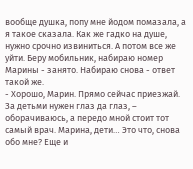вообще душка, попу мне йодом помазала, а я такое сказала. Как же гадко на душе, нужно срочно извиниться. А потом все же уйти. Беру мобильник, набираю номер Марины - занято. Набираю снова - ответ такой же.
- Хорошо, Марин. Прямо сейчас приезжай. За детьми нужен глаз да глаз, – оборачиваюсь, а передо мной стоит тот самый врач. Марина, дети… Это что, снова обо мне? Еще и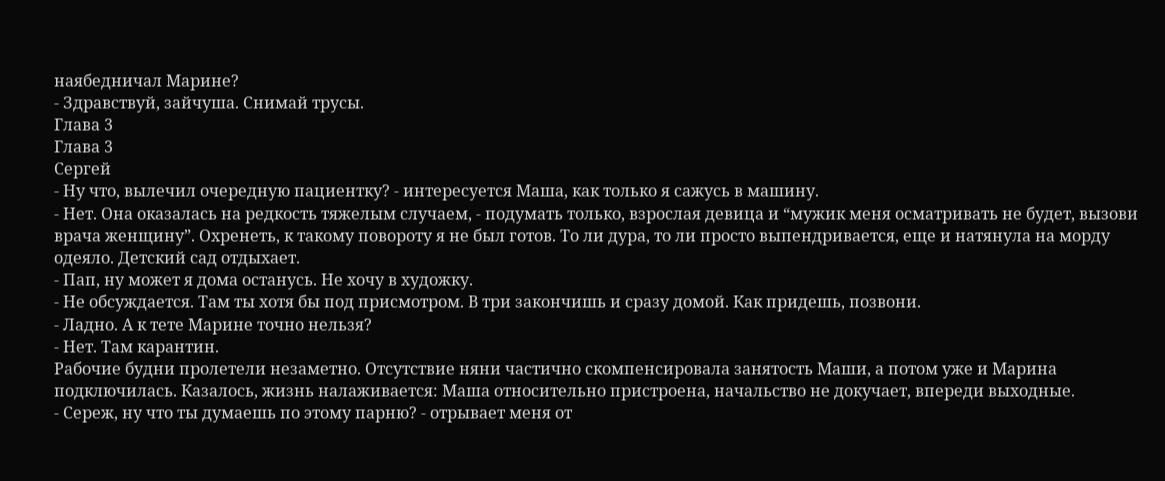наябедничал Марине?
- Здравствуй, зайчуша. Снимай трусы.
Глава 3
Глава 3
Сергей
- Ну что, вылечил очередную пациентку? - интересуется Маша, как только я сажусь в машину.
- Нет. Она оказалась на редкость тяжелым случаем, - подумать только, взрослая девица и “мужик меня осматривать не будет, вызови врача женщину”. Охренеть, к такому повороту я не был готов. То ли дура, то ли просто выпендривается, еще и натянула на морду одеяло. Детский сад отдыхает.
- Пап, ну может я дома останусь. Не хочу в художку.
- Не обсуждается. Там ты хотя бы под присмотром. В три закончишь и сразу домой. Как придешь, позвони.
- Ладно. А к тете Марине точно нельзя?
- Нет. Там карантин.
Рабочие будни пролетели незаметно. Отсутствие няни частично скомпенсировала занятость Маши, а потом уже и Марина подключилась. Казалось, жизнь налаживается: Маша относительно пристроена, начальство не докучает, впереди выходные.
- Сереж, ну что ты думаешь по этому парню? - отрывает меня от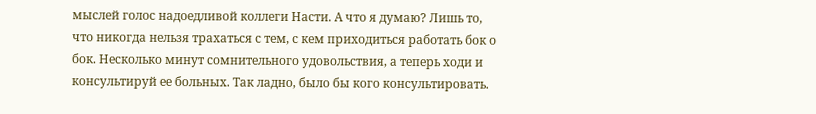мыслей голос надоедливой коллеги Насти. А что я думаю? Лишь то, что никогда нельзя трахаться с тем, с кем приходиться работать бок о бок. Несколько минут сомнительного удовольствия, а теперь ходи и консультируй ее больных. Так ладно, было бы кого консультировать.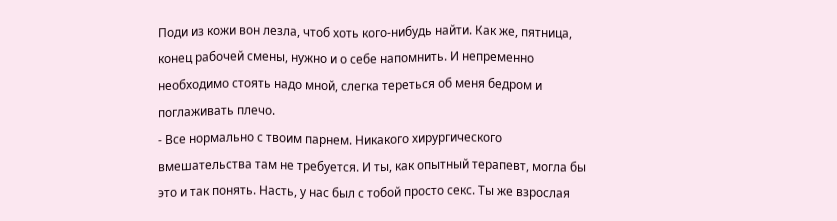Поди из кожи вон лезла, чтоб хоть кого-нибудь найти. Как же, пятница, конец рабочей смены, нужно и о себе напомнить. И непременно необходимо стоять надо мной, слегка тереться об меня бедром и поглаживать плечо.
- Все нормально с твоим парнем. Никакого хирургического вмешательства там не требуется. И ты, как опытный терапевт, могла бы это и так понять. Насть, у нас был с тобой просто секс. Ты же взрослая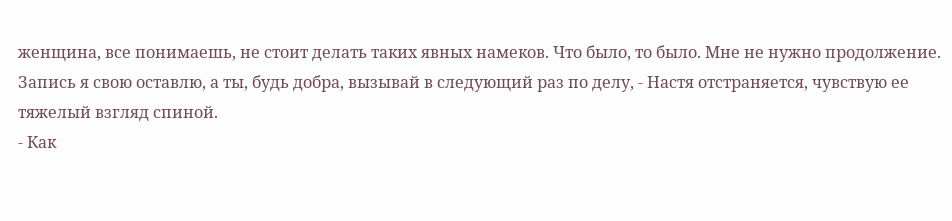женщина, все понимаешь, не стоит делать таких явных намеков. Что было, то было. Мне не нужно продолжение. Запись я свою оставлю, а ты, будь добра, вызывай в следующий раз по делу, - Настя отстраняется, чувствую ее тяжелый взгляд спиной.
- Как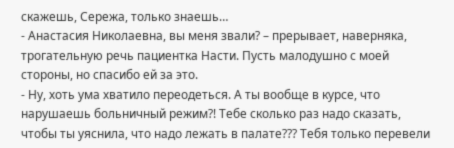скажешь, Сережа, только знаешь…
- Анастасия Николаевна, вы меня звали? – прерывает, наверняка, трогательную речь пациентка Насти. Пусть малодушно с моей стороны, но спасибо ей за это.
- Ну, хоть ума хватило переодеться. А ты вообще в курсе, что нарушаешь больничный режим?! Тебе сколько раз надо сказать, чтобы ты уяснила, что надо лежать в палате??? Тебя только перевели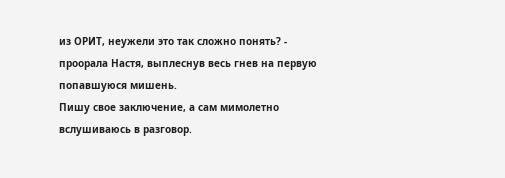из ОРИТ, неужели это так сложно понять? - проорала Настя, выплеснув весь гнев на первую попавшуюся мишень.
Пишу свое заключение, а сам мимолетно вслушиваюсь в разговор.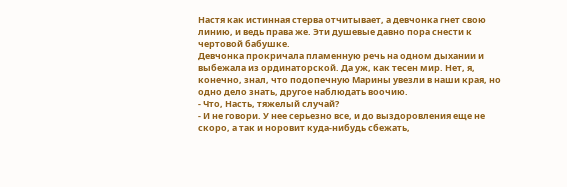Настя как истинная стерва отчитывает, а девчонка гнет свою линию, и ведь права же. Эти душевые давно пора снести к чертовой бабушке.
Девчонка прокричала пламенную речь на одном дыхании и выбежала из ординаторской. Да уж, как тесен мир. Нет, я, конечно, знал, что подопечную Марины увезли в наши края, но одно дело знать, другое наблюдать воочию.
- Что, Насть, тяжелый случай?
- И не говори. У нее серьезно все, и до выздоровления еще не скоро, а так и норовит куда-нибудь сбежать,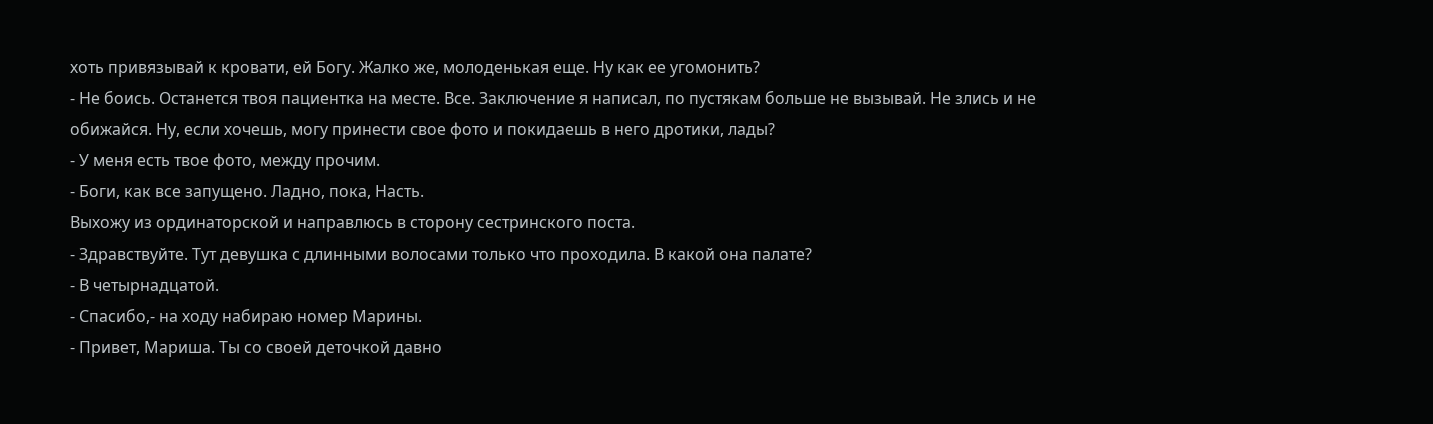хоть привязывай к кровати, ей Богу. Жалко же, молоденькая еще. Ну как ее угомонить?
- Не боись. Останется твоя пациентка на месте. Все. Заключение я написал, по пустякам больше не вызывай. Не злись и не обижайся. Ну, если хочешь, могу принести свое фото и покидаешь в него дротики, лады?
- У меня есть твое фото, между прочим.
- Боги, как все запущено. Ладно, пока, Насть.
Выхожу из ординаторской и направлюсь в сторону сестринского поста.
- Здравствуйте. Тут девушка с длинными волосами только что проходила. В какой она палате?
- В четырнадцатой.
- Спасибо,- на ходу набираю номер Марины.
- Привет, Мариша. Ты со своей деточкой давно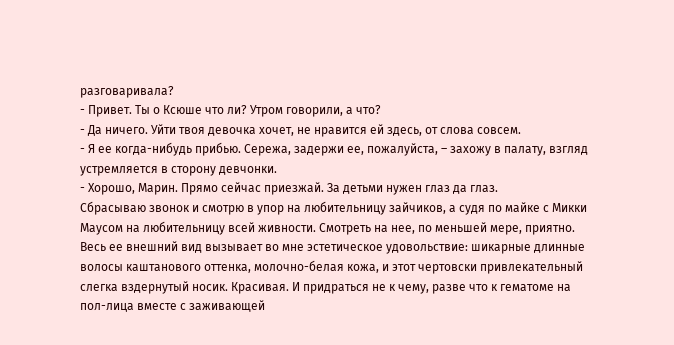разговаривала?
- Привет. Ты о Ксюше что ли? Утром говорили, а что?
- Да ничего. Уйти твоя девочка хочет, не нравится ей здесь, от слова совсем.
- Я ее когда-нибудь прибью. Сережа, задержи ее, пожалуйста, – захожу в палату, взгляд устремляется в сторону девчонки.
- Хорошо, Марин. Прямо сейчас приезжай. За детьми нужен глаз да глаз.
Сбрасываю звонок и смотрю в упор на любительницу зайчиков, а судя по майке с Микки Маусом на любительницу всей живности. Смотреть на нее, по меньшей мере, приятно. Весь ее внешний вид вызывает во мне эстетическое удовольствие: шикарные длинные волосы каштанового оттенка, молочно-белая кожа, и этот чертовски привлекательный слегка вздернутый носик. Красивая. И придраться не к чему, разве что к гематоме на пол-лица вместе с заживающей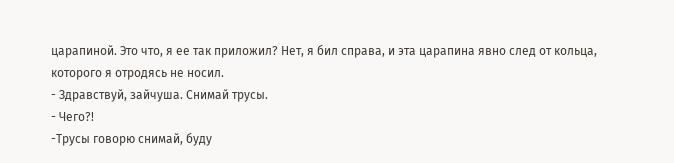царапиной. Это что, я ее так приложил? Нет, я бил справа, и эта царапина явно след от кольца, которого я отродясь не носил.
- Здравствуй, зайчуша. Снимай трусы.
- Чего?!
-Трусы говорю снимай, буду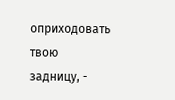оприходовать твою задницу, -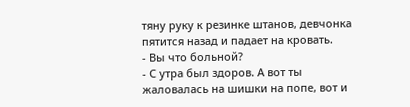тяну руку к резинке штанов, девчонка пятится назад и падает на кровать.
- Вы что больной?
- С утра был здоров. А вот ты жаловалась на шишки на попе, вот и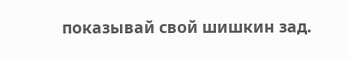показывай свой шишкин зад.